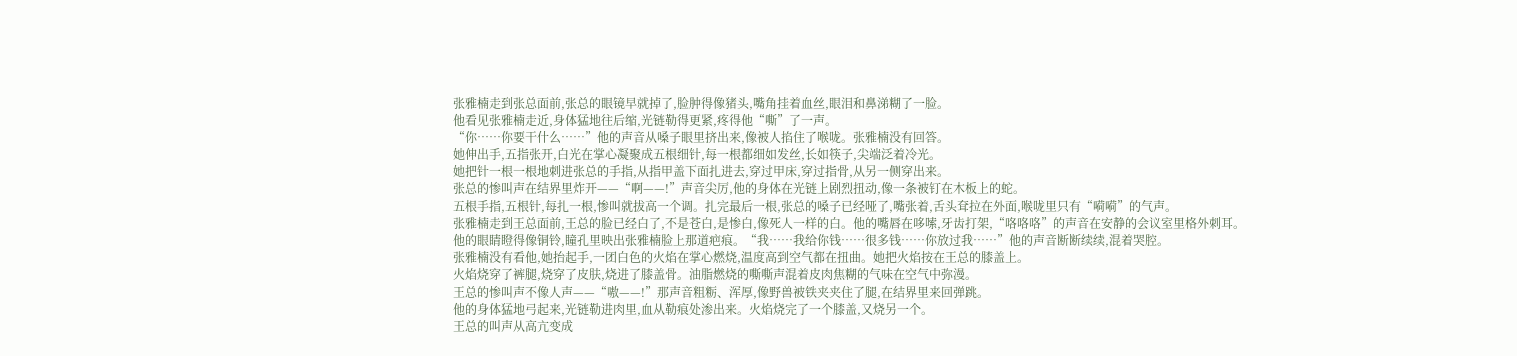张雅楠走到张总面前,张总的眼镜早就掉了,脸肿得像猪头,嘴角挂着血丝,眼泪和鼻涕糊了一脸。
他看见张雅楠走近,身体猛地往后缩,光链勒得更紧,疼得他“嘶”了一声。
“你……你要干什么……”他的声音从嗓子眼里挤出来,像被人掐住了喉咙。张雅楠没有回答。
她伸出手,五指张开,白光在掌心凝聚成五根细针,每一根都细如发丝,长如筷子,尖端泛着冷光。
她把针一根一根地刺进张总的手指,从指甲盖下面扎进去,穿过甲床,穿过指骨,从另一侧穿出来。
张总的惨叫声在结界里炸开——“啊——!”声音尖厉,他的身体在光链上剧烈扭动,像一条被钉在木板上的蛇。
五根手指,五根针,每扎一根,惨叫就拔高一个调。扎完最后一根,张总的嗓子已经哑了,嘴张着,舌头耷拉在外面,喉咙里只有“嗬嗬”的气声。
张雅楠走到王总面前,王总的脸已经白了,不是苍白,是惨白,像死人一样的白。他的嘴唇在哆嗦,牙齿打架,“咯咯咯”的声音在安静的会议室里格外刺耳。
他的眼睛瞪得像铜铃,瞳孔里映出张雅楠脸上那道疤痕。“我……我给你钱……很多钱……你放过我……”他的声音断断续续,混着哭腔。
张雅楠没有看他,她抬起手,一团白色的火焰在掌心燃烧,温度高到空气都在扭曲。她把火焰按在王总的膝盖上。
火焰烧穿了裤腿,烧穿了皮肤,烧进了膝盖骨。油脂燃烧的嘶嘶声混着皮肉焦糊的气味在空气中弥漫。
王总的惨叫声不像人声——“嗷——!”那声音粗粝、浑厚,像野兽被铁夹夹住了腿,在结界里来回弹跳。
他的身体猛地弓起来,光链勒进肉里,血从勒痕处渗出来。火焰烧完了一个膝盖,又烧另一个。
王总的叫声从高亢变成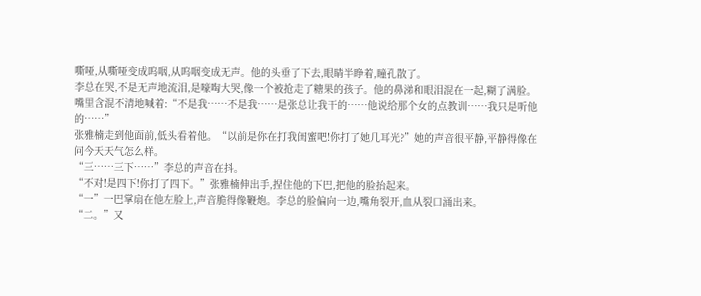嘶哑,从嘶哑变成呜咽,从呜咽变成无声。他的头垂了下去,眼睛半睁着,瞳孔散了。
李总在哭,不是无声地流泪,是嚎啕大哭,像一个被抢走了糖果的孩子。他的鼻涕和眼泪混在一起,糊了满脸。
嘴里含混不清地喊着:“不是我……不是我……是张总让我干的……他说给那个女的点教训……我只是听他的……”
张雅楠走到他面前,低头看着他。“以前是你在打我闺蜜吧!你打了她几耳光?”她的声音很平静,平静得像在问今天天气怎么样。
“三……三下……”李总的声音在抖。
“不对!是四下!你打了四下。”张雅楠伸出手,捏住他的下巴,把他的脸抬起来。
“一”一巴掌扇在他左脸上,声音脆得像鞭炮。李总的脸偏向一边,嘴角裂开,血从裂口涌出来。
“二。”又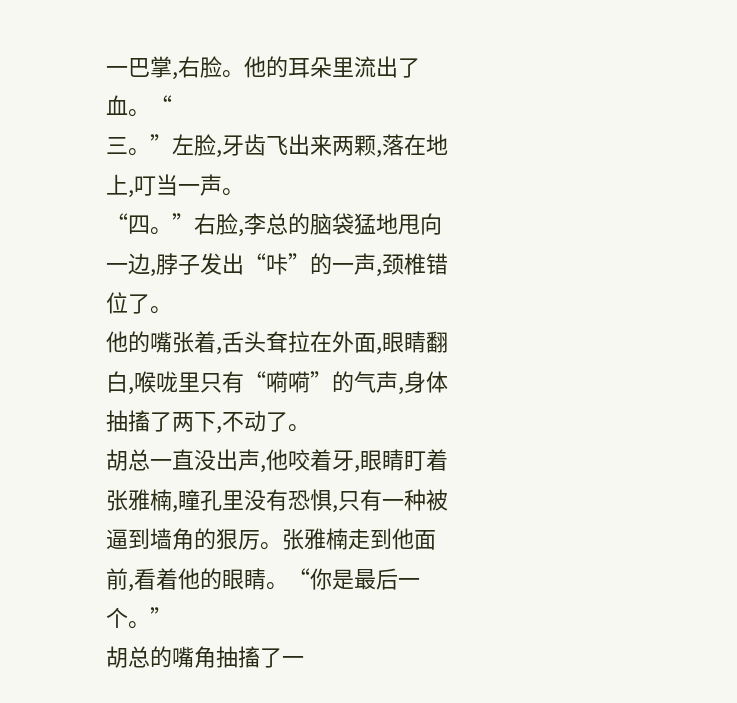一巴掌,右脸。他的耳朵里流出了血。“
三。”左脸,牙齿飞出来两颗,落在地上,叮当一声。
“四。”右脸,李总的脑袋猛地甩向一边,脖子发出“咔”的一声,颈椎错位了。
他的嘴张着,舌头耷拉在外面,眼睛翻白,喉咙里只有“嗬嗬”的气声,身体抽搐了两下,不动了。
胡总一直没出声,他咬着牙,眼睛盯着张雅楠,瞳孔里没有恐惧,只有一种被逼到墙角的狠厉。张雅楠走到他面前,看着他的眼睛。“你是最后一个。”
胡总的嘴角抽搐了一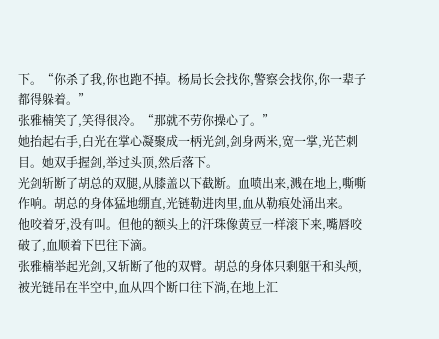下。“你杀了我,你也跑不掉。杨局长会找你,警察会找你,你一辈子都得躲着。”
张雅楠笑了,笑得很冷。“那就不劳你操心了。”
她抬起右手,白光在掌心凝聚成一柄光剑,剑身两米,宽一掌,光芒刺目。她双手握剑,举过头顶,然后落下。
光剑斩断了胡总的双腿,从膝盖以下截断。血喷出来,溅在地上,嘶嘶作响。胡总的身体猛地绷直,光链勒进肉里,血从勒痕处涌出来。
他咬着牙,没有叫。但他的额头上的汗珠像黄豆一样滚下来,嘴唇咬破了,血顺着下巴往下滴。
张雅楠举起光剑,又斩断了他的双臂。胡总的身体只剩躯干和头颅,被光链吊在半空中,血从四个断口往下淌,在地上汇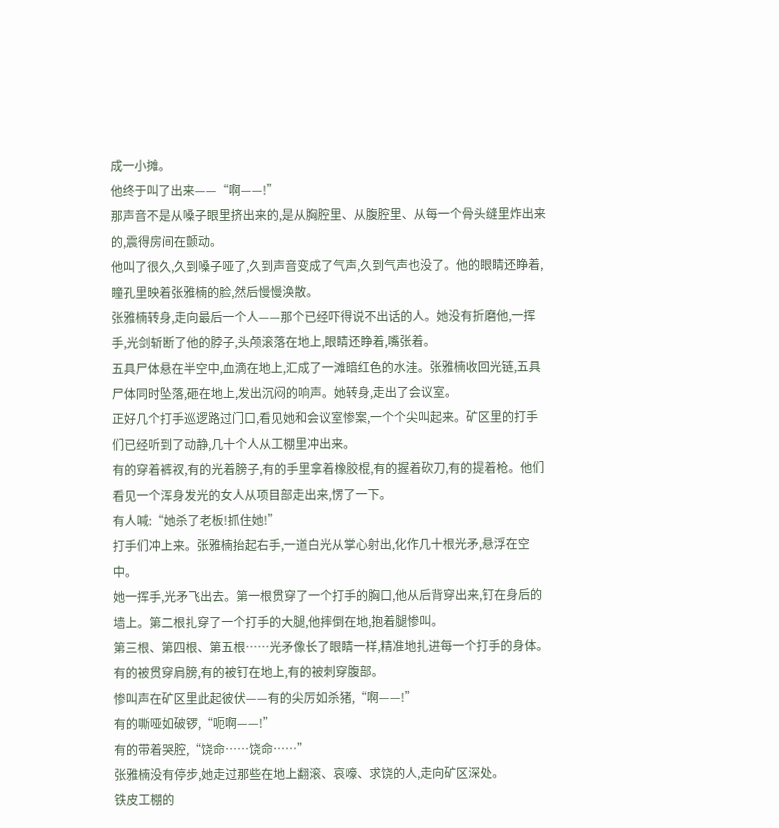成一小摊。
他终于叫了出来——“啊——!”
那声音不是从嗓子眼里挤出来的,是从胸腔里、从腹腔里、从每一个骨头缝里炸出来的,震得房间在颤动。
他叫了很久,久到嗓子哑了,久到声音变成了气声,久到气声也没了。他的眼睛还睁着,瞳孔里映着张雅楠的脸,然后慢慢涣散。
张雅楠转身,走向最后一个人——那个已经吓得说不出话的人。她没有折磨他,一挥手,光剑斩断了他的脖子,头颅滚落在地上,眼睛还睁着,嘴张着。
五具尸体悬在半空中,血滴在地上,汇成了一滩暗红色的水洼。张雅楠收回光链,五具尸体同时坠落,砸在地上,发出沉闷的响声。她转身,走出了会议室。
正好几个打手巡逻路过门口,看见她和会议室惨案,一个个尖叫起来。矿区里的打手们已经听到了动静,几十个人从工棚里冲出来。
有的穿着裤衩,有的光着膀子,有的手里拿着橡胶棍,有的握着砍刀,有的提着枪。他们看见一个浑身发光的女人从项目部走出来,愣了一下。
有人喊:“她杀了老板!抓住她!”
打手们冲上来。张雅楠抬起右手,一道白光从掌心射出,化作几十根光矛,悬浮在空中。
她一挥手,光矛飞出去。第一根贯穿了一个打手的胸口,他从后背穿出来,钉在身后的墙上。第二根扎穿了一个打手的大腿,他摔倒在地,抱着腿惨叫。
第三根、第四根、第五根……光矛像长了眼睛一样,精准地扎进每一个打手的身体。有的被贯穿肩膀,有的被钉在地上,有的被刺穿腹部。
惨叫声在矿区里此起彼伏——有的尖厉如杀猪,“啊——!”
有的嘶哑如破锣,“呃啊——!”
有的带着哭腔,“饶命……饶命……”
张雅楠没有停步,她走过那些在地上翻滚、哀嚎、求饶的人,走向矿区深处。
铁皮工棚的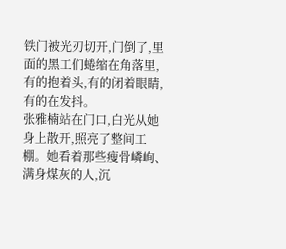铁门被光刃切开,门倒了,里面的黑工们蜷缩在角落里,有的抱着头,有的闭着眼睛,有的在发抖。
张雅楠站在门口,白光从她身上散开,照亮了整间工棚。她看着那些瘦骨嶙峋、满身煤灰的人,沉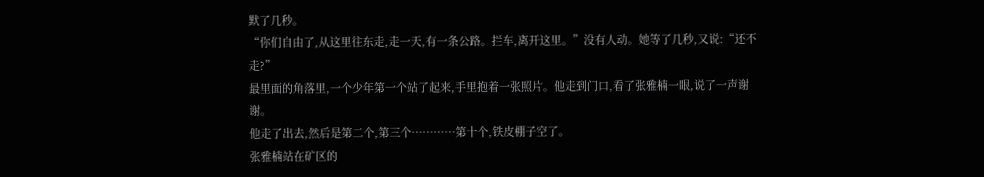默了几秒。
“你们自由了,从这里往东走,走一天,有一条公路。拦车,离开这里。”没有人动。她等了几秒,又说:“还不走?”
最里面的角落里,一个少年第一个站了起来,手里抱着一张照片。他走到门口,看了张雅楠一眼,说了一声谢谢。
他走了出去,然后是第二个,第三个…………第十个,铁皮棚子空了。
张雅楠站在矿区的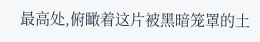最高处,俯瞰着这片被黑暗笼罩的土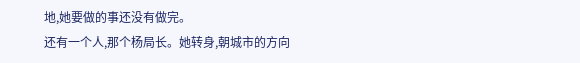地,她要做的事还没有做完。
还有一个人,那个杨局长。她转身,朝城市的方向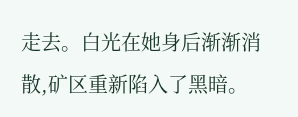走去。白光在她身后渐渐消散,矿区重新陷入了黑暗。